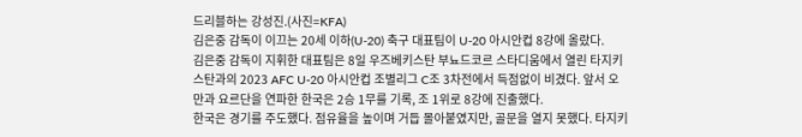드리블하는 강성진.(사진=KFA)
김은중 감독이 이끄는 20세 이하(U-20) 축구 대표팀이 U-20 아시안컵 8강에 올랐다.
김은중 감독이 지휘한 대표팀은 8일 우즈베키스탄 부뇨드코르 스타디움에서 열린 타지키스탄과의 2023 AFC U-20 아시안컵 조별리그 C조 3차전에서 득점없이 비겼다. 앞서 오만과 요르단을 연파한 한국은 2승 1무를 기록, 조 1위로 8강에 진출했다.
한국은 경기를 주도했다. 점유율을 높이며 거듭 몰아붙였지만, 골문을 열지 못했다. 타지키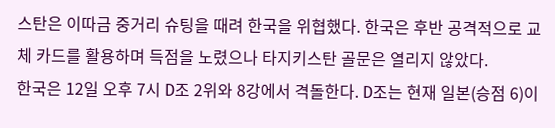스탄은 이따금 중거리 슈팅을 때려 한국을 위협했다. 한국은 후반 공격적으로 교체 카드를 활용하며 득점을 노렸으나 타지키스탄 골문은 열리지 않았다.
한국은 12일 오후 7시 D조 2위와 8강에서 격돌한다. D조는 현재 일본(승점 6)이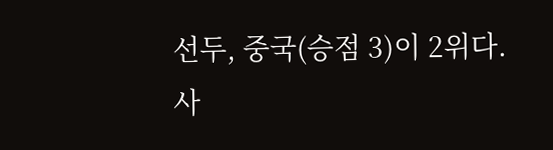선두, 중국(승점 3)이 2위다. 사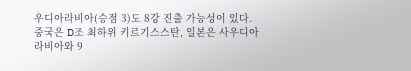우디아라비아(승점 3)도 8강 진출 가능성이 있다.
중국은 D조 최하위 키르기스스탄, 일본은 사우디아라비아와 9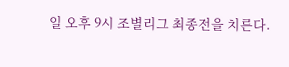일 오후 9시 조별리그 최종전을 치른다.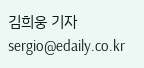김희웅 기자 sergio@edaily.co.kr